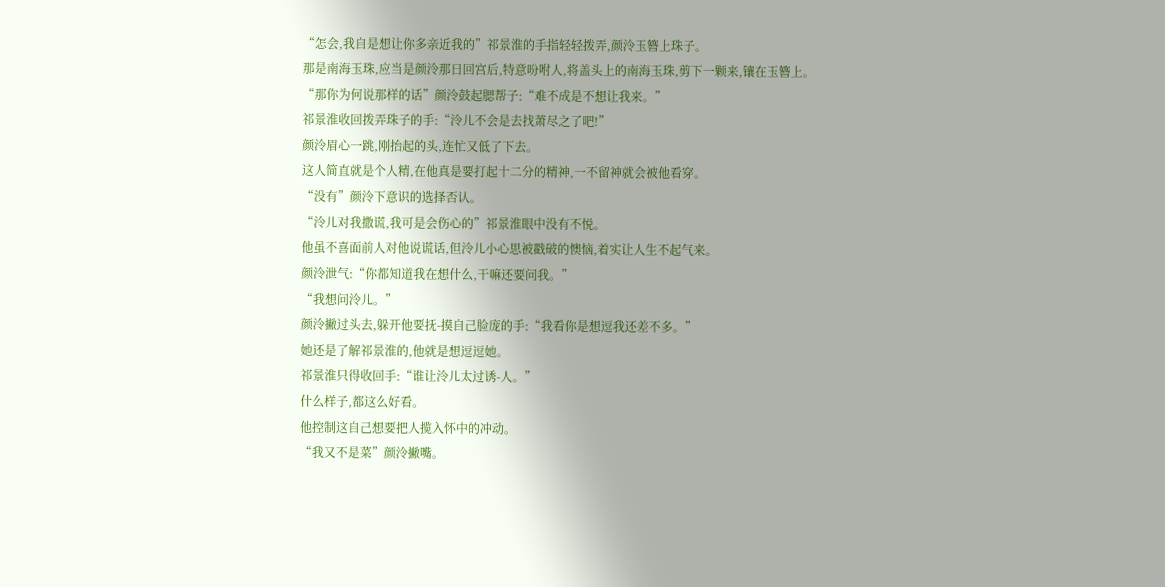“怎会,我自是想让你多亲近我的”祁景淮的手指轻轻拨弄,颜泠玉簪上珠子。
那是南海玉珠,应当是颜泠那日回宫后,特意吩咐人,将盖头上的南海玉珠,剪下一颗来,镶在玉簪上。
“那你为何说那样的话”颜泠鼓起腮帮子:“难不成是不想让我来。”
祁景淮收回拨弄珠子的手:“泠儿不会是去找萧尽之了吧!”
颜泠眉心一跳,刚抬起的头,连忙又低了下去。
这人简直就是个人精,在他真是要打起十二分的精神,一不留神就会被他看穿。
“没有”颜泠下意识的选择否认。
“泠儿对我撒谎,我可是会伤心的”祁景淮眼中没有不悦。
他虽不喜面前人对他说谎话,但泠儿小心思被戳破的懊恼,着实让人生不起气来。
颜泠泄气:“你都知道我在想什么,干嘛还要问我。”
“我想问泠儿。”
颜泠撇过头去,躲开他要抚-摸自己脸庞的手:“我看你是想逗我还差不多。”
她还是了解祁景淮的,他就是想逗逗她。
祁景淮只得收回手:“谁让泠儿太过诱-人。”
什么样子,都这么好看。
他控制这自己想要把人揽入怀中的冲动。
“我又不是菜”颜泠撇嘴。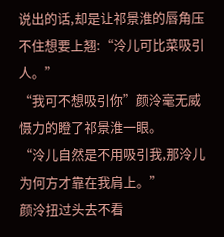说出的话,却是让祁景淮的唇角压不住想要上翘:“泠儿可比菜吸引人。”
“我可不想吸引你”颜泠毫无威慑力的瞪了祁景淮一眼。
“泠儿自然是不用吸引我,那泠儿为何方才靠在我肩上。”
颜泠扭过头去不看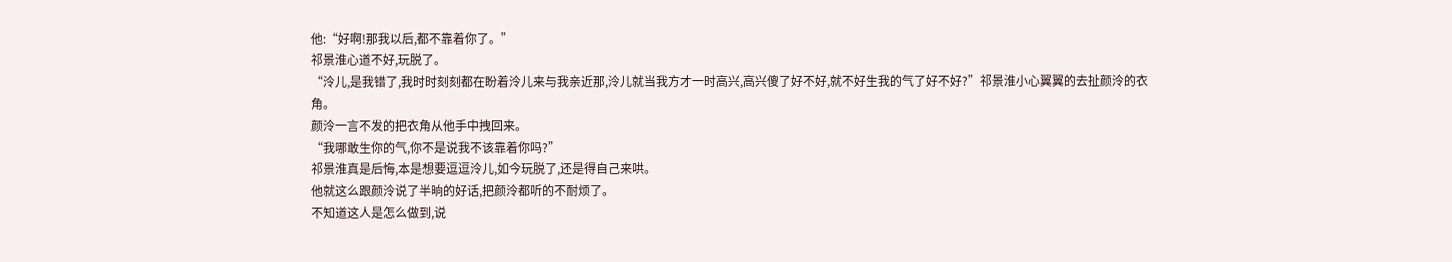他:“好啊!那我以后,都不靠着你了。”
祁景淮心道不好,玩脱了。
“泠儿,是我错了,我时时刻刻都在盼着泠儿来与我亲近那,泠儿就当我方才一时高兴,高兴傻了好不好,就不好生我的气了好不好?”祁景淮小心翼翼的去扯颜泠的衣角。
颜泠一言不发的把衣角从他手中拽回来。
“我哪敢生你的气,你不是说我不该靠着你吗?”
祁景淮真是后悔,本是想要逗逗泠儿,如今玩脱了,还是得自己来哄。
他就这么跟颜泠说了半晌的好话,把颜泠都听的不耐烦了。
不知道这人是怎么做到,说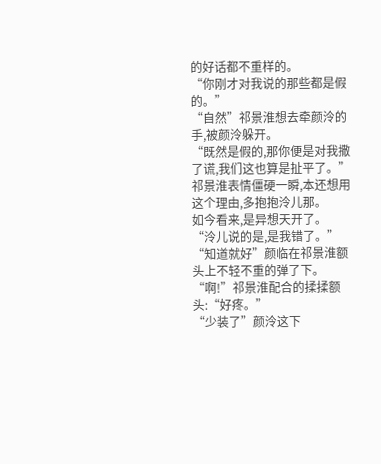的好话都不重样的。
“你刚才对我说的那些都是假的。”
“自然”祁景淮想去牵颜泠的手,被颜泠躲开。
“既然是假的,那你便是对我撒了谎,我们这也算是扯平了。”
祁景淮表情僵硬一瞬,本还想用这个理由,多抱抱泠儿那。
如今看来,是异想天开了。
“泠儿说的是,是我错了。”
“知道就好”颜临在祁景淮额头上不轻不重的弹了下。
“啊!”祁景淮配合的揉揉额头:“好疼。”
“少装了”颜泠这下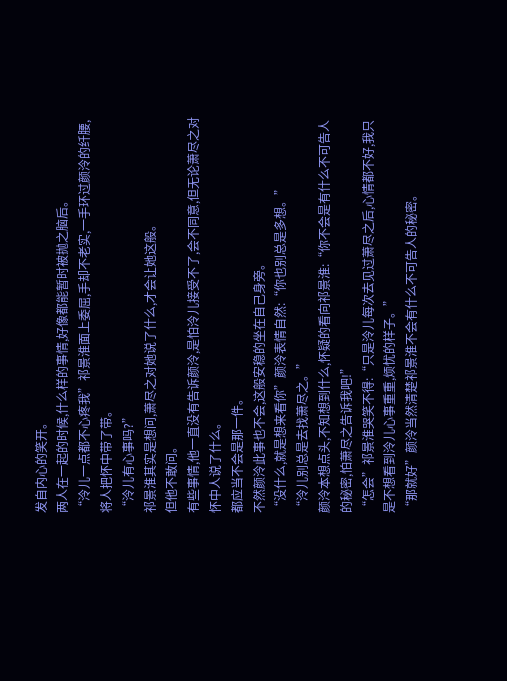发自内心的笑开。
两人在一起的时候,什么样的事情,好像都能暂时被抛之脑后。
“泠儿一点都不心疼我”祁景淮面上委屈,手却不老实,一手环过颜泠的纤腰,将人把怀中带了带。
“泠儿有心事吗?”
祁景淮其实是想问,萧尽之对她说了什么,才会让她这般。
但他不敢问。
有些事情,他一直没有告诉颜泠,是怕泠儿接受不了,会不同意,但无论萧尽之对怀中人说了什么。
都应当不会是那一件。
不然颜泠此事也不会,这般安稳的坐在自己身旁。
“没什么,就是想来看你”颜泠表情自然:“你也别总是多想。”
“泠儿别总是去找萧尽之。”
颜泠本想点头,不知想到什么,怀疑的看向祁景淮:“你不会是有什么不可告人的秘密,怕萧尽之告诉我吧!”
“怎会”祁景淮哭笑不得:“只是泠儿每次去见过萧尽之后,心情都不好,我只是不想看到泠儿心事重重,烦忧的样子。”
“那就好”颜泠当然清楚祁景淮不会有什么不可告人的秘密。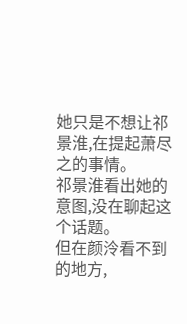她只是不想让祁景淮,在提起萧尽之的事情。
祁景淮看出她的意图,没在聊起这个话题。
但在颜泠看不到的地方,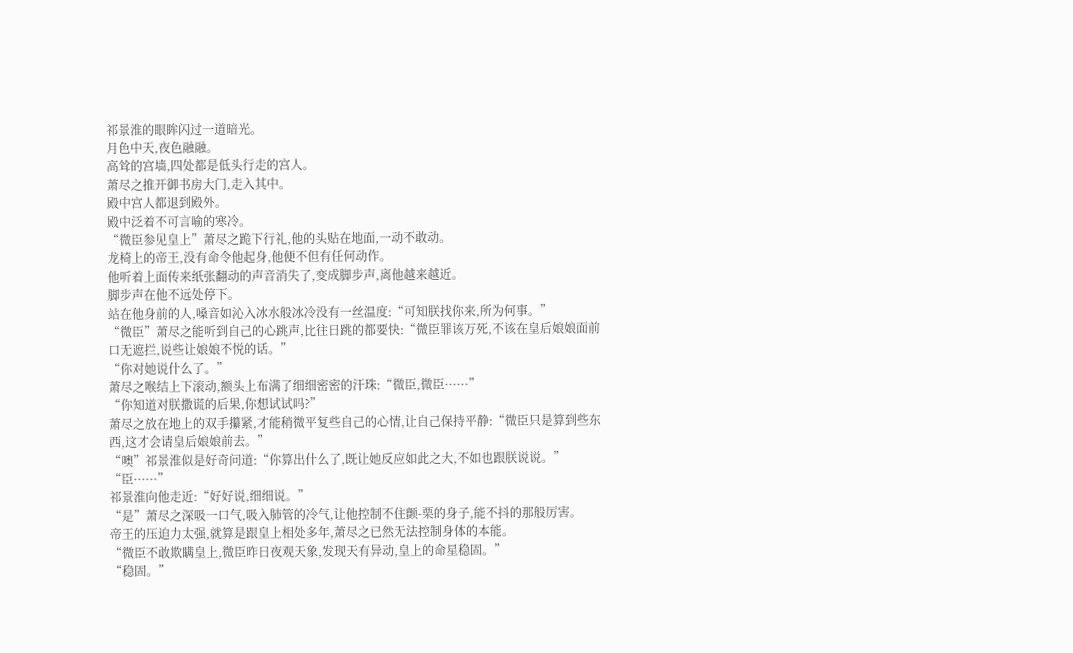祁景淮的眼眸闪过一道暗光。
月色中天,夜色融融。
高耸的宫墙,四处都是低头行走的宫人。
萧尽之推开御书房大门,走入其中。
殿中宫人都退到殿外。
殿中泛着不可言喻的寒冷。
“微臣参见皇上”萧尽之跪下行礼,他的头贴在地面,一动不敢动。
龙椅上的帝王,没有命令他起身,他便不但有任何动作。
他听着上面传来纸张翻动的声音消失了,变成脚步声,离他越来越近。
脚步声在他不远处停下。
站在他身前的人,嗓音如沁入冰水般冰冷没有一丝温度:“可知朕找你来,所为何事。”
“微臣”萧尽之能听到自己的心跳声,比往日跳的都要快:“微臣罪该万死,不该在皇后娘娘面前口无遮拦,说些让娘娘不悦的话。”
“你对她说什么了。”
萧尽之喉结上下滚动,额头上布满了细细密密的汗珠:“微臣,微臣······”
“你知道对朕撒谎的后果,你想试试吗?”
萧尽之放在地上的双手攥紧,才能稍微平复些自己的心情,让自己保持平静:“微臣只是算到些东西,这才会请皇后娘娘前去。”
“噢”祁景淮似是好奇问道:“你算出什么了,既让她反应如此之大,不如也跟朕说说。”
“臣······”
祁景淮向他走近:“好好说,细细说。”
“是”萧尽之深吸一口气,吸入肺管的冷气,让他控制不住颤-栗的身子,能不抖的那般厉害。
帝王的压迫力太强,就算是跟皇上相处多年,萧尽之已然无法控制身体的本能。
“微臣不敢欺瞒皇上,微臣昨日夜观天象,发现天有异动,皇上的命星稳固。”
“稳固。”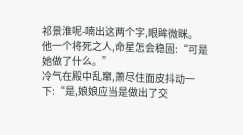祁景淮呢-喃出这两个字,眼眸微眯。
他一个将死之人,命星怎会稳固:“可是她做了什么。”
冷气在殿中乱窜,萧尽住面皮抖动一下:“是,娘娘应当是做出了交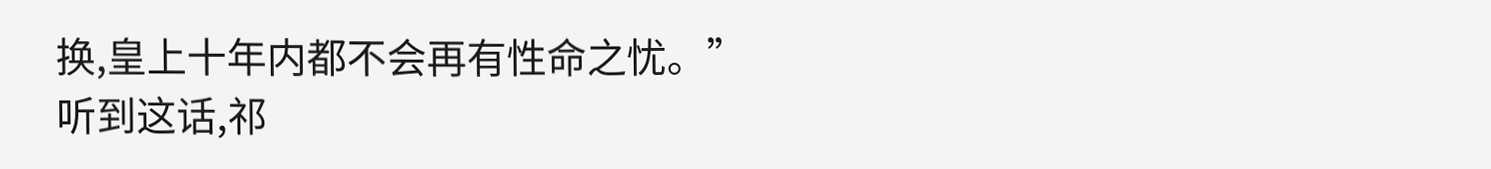换,皇上十年内都不会再有性命之忧。”
听到这话,祁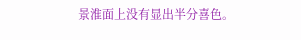景淮面上没有显出半分喜色。